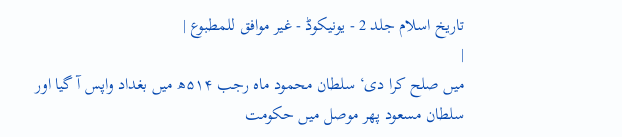تاریخ اسلام جلد 2 - یونیکوڈ - غیر موافق للمطبوع |
|
میں صلح کرا دی‘ سلطان محمود ماہ رجب ۵۱۴ھ میں بغداد واپس آ گیا اور سلطان مسعود پھر موصل میں حکومت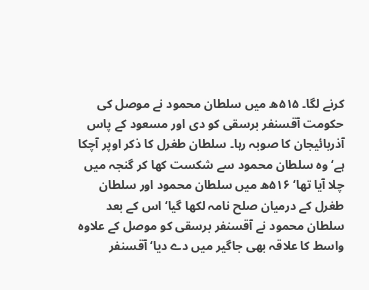کرنے لگا۔ ۵۱۵ھ میں سلطان محمود نے موصل کی حکومت آقسنفر برسقی کو دی اور مسعود کے پاس آذربائیجان کا صوبہ رہا۔ سلطان طغرل کا ذکر اوپر آچکا ہے‘ وہ سلطان محمود سے شکست کھا کر گنجہ میں چلا آیا تھا‘ ۵۱۶ھ میں سلطان محمود اور سلطان طغرل کے درمیان صلح نامہ لکھا گیا‘ اس کے بعد سلطان محمود نے آقسنفر برسقی کو موصل کے علاوہ واسط کا علاقہ بھی جاگیر میں دے دیا‘ آقسنفر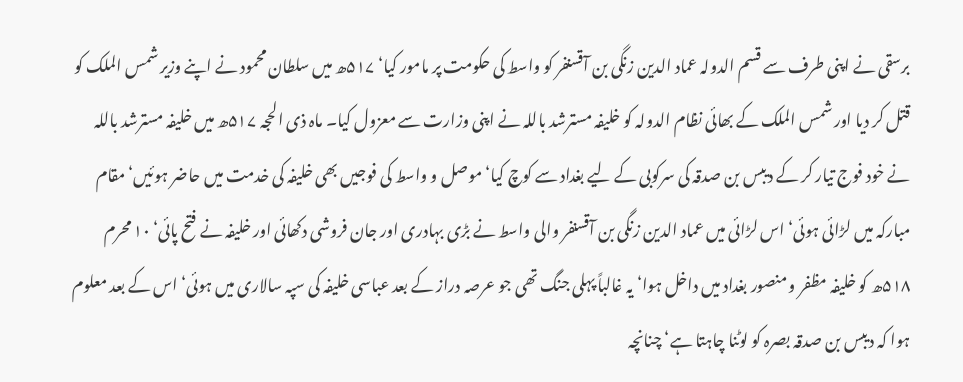برسقی نے اپنی طرف سے قسم الدولہ عماد الدین زنگی بن آقسنفر کو واسط کی حکومت پر مامور کیا‘ ۵۱۷ھ میں سلطان محمود نے اپنے وزیر شمس الملک کو قتل کر دیا اور شمس الملک کے بھائی نظام الدولہ کو خلیفہ مسترشد باللہ نے اپنی وزارت سے معزول کیا۔ ماہ ذی الحجہ ۵۱۷ھ میں خلیفہ مسترشد باللہ نے خود فوج تیار کر کے دیبس بن صدقہ کی سرکوبی کے لیے بغداد سے کوچ کیا‘ موصل و واسط کی فوجیں بھی خلیفہ کی خدمت میں حاضر ہوئیں‘ مقام مبارکہ میں لڑائی ہوئی‘ اس لڑائی میں عماد الدین زنگی بن آقسنفر والی واسط نے بڑی بہادری اور جان فروشی دکھائی اور خلیفہ نے فتح پائی‘ ۱۰ محرم ۵۱۸ھ کو خلیفہ مظفر و منصور بغداد میں داخل ہوا‘ یہ غالباً پہلی جنگ تھی جو عرصہ دراز کے بعد عباسی خلیفہ کی سپہ سالاری میں ہوئی‘ اس کے بعد معلوم ہوا کہ دیبس بن صدقہ بصرہ کو لوٹنا چاہتا ہے‘ چنانچہ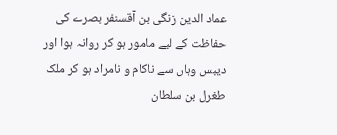عماد الدین زنگی بن آقسنفر بصرے کی حفاظت کے لیے مامور ہو کر روانہ ہوا اور دیبس وہاں سے ناکام و نامراد ہو کر ملک طغرل بن سلطان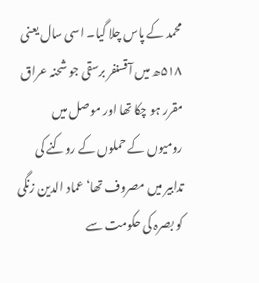محمد کے پاس چلا گیا۔ اسی سال یعنی ۵۱۸ھ میں آقسنفر برسقی جو شحنہ عراق مقرر ہو چکا تھا اور موصل میں رومیوں کے حملوں کے روکنے کی تدابیر میں مصروف تھا‘ عماد الدین زنگی کو بصرہ کی حکومت سے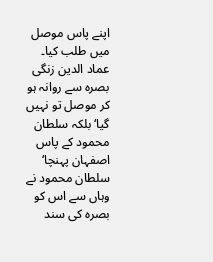اپنے پاس موصل میں طلب کیا۔ عماد الدین زنگی بصرہ سے روانہ ہو کر موصل تو نہیں گیا‘ بلکہ سلطان محمود کے پاس اصفہان پہنچا‘ سلطان محمود نے وہاں سے اس کو بصرہ کی سند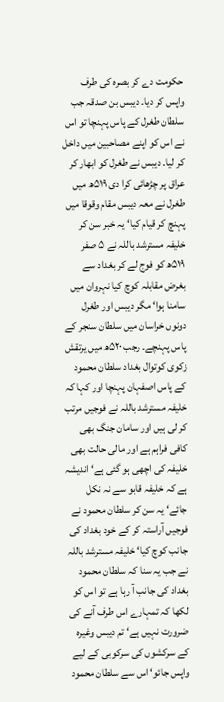حکومت دے کر بصرہ کی طرف واپس کر دیا۔ دیبس بن صدقہ جب سلطان طغرل کے پاس پہنچا تو اس نے اس کو اپنے مصاحبین میں داخل کر لیا۔ دیبس نے طغرل کو ابھار کر عراق پر چڑھائی کرا دی ۵۱۹ھ میں طغرل نے معہ دیبس مقام وقوقا میں پہنچ کر قیام کیا‘ یہ خبر سن کر خلیفہ مسترشد باللہ نے ۵ صفر ۵۱۹ھ کو فوج لے کر بغداد سے بغرض مقابلہ کوچ کیا نہروان میں سامنا ہوا‘ مگر دیبس اور طغرل دونوں خراسان میں سلطان سنجر کے پاس پہنچے۔ رجب ۵۲۰ھ میں یرتقش زکوی کوتوال بغداد سلطان محمود کے پاس اصفہان پہنچا اور کہا کہ خلیفہ مسترشد باللہ نے فوجیں مرتب کر لی ہیں اور سامان جنگ بھی کافی فراہم ہے اور مالی حالت بھی خلیفہ کی اچھی ہو گئی ہے‘ اندیشہ ہے کہ خلیفہ قابو سے نہ نکل جائے‘ یہ سن کر سلطان محمود نے فوجیں آراستہ کر کے خود بغداد کی جانب کوچ کیا‘ خلیفہ مسترشد باللہ نے جب یہ سنا کہ سلطان محمود بغداد کی جانب آ رہا ہے تو اس کو لکھا کہ تمہارے اس طرف آنے کی ضرورت نہیں ہے‘ تم دیبس وغیرہ کے سرکشوں کی سرکوبی کے لیے واپس جائو‘ اس سے سلطان محمود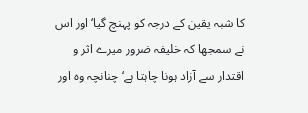کا شبہ یقین کے درجہ کو پہنچ گیا‘ اور اس نے سمجھا کہ خلیفہ ضرور میرے اثر و اقتدار سے آزاد ہونا چاہتا ہے‘ چنانچہ وہ اور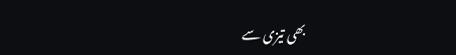بھی تیزی سے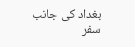بغداد کی جانب سفر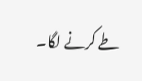طے کرنے لگا۔